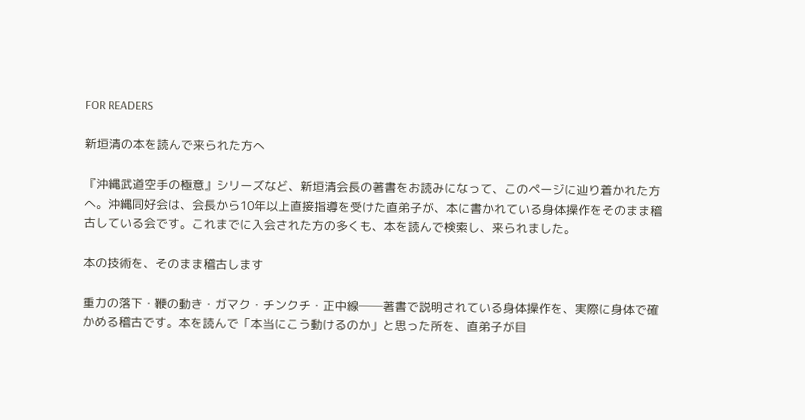FOR READERS

新垣清の本を読んで来られた方へ

『沖縄武道空手の極意』シリーズなど、新垣清会長の著書をお読みになって、このページに辿り着かれた方へ。沖縄同好会は、会長から10年以上直接指導を受けた直弟子が、本に書かれている身体操作をそのまま稽古している会です。これまでに入会された方の多くも、本を読んで検索し、来られました。

本の技術を、そのまま稽古します

重力の落下・鞭の動き・ガマク・チンクチ・正中線──著書で説明されている身体操作を、実際に身体で確かめる稽古です。本を読んで「本当にこう動けるのか」と思った所を、直弟子が目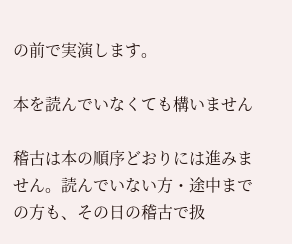の前で実演します。

本を読んでいなくても構いません

稽古は本の順序どおりには進みません。読んでいない方・途中までの方も、その日の稽古で扱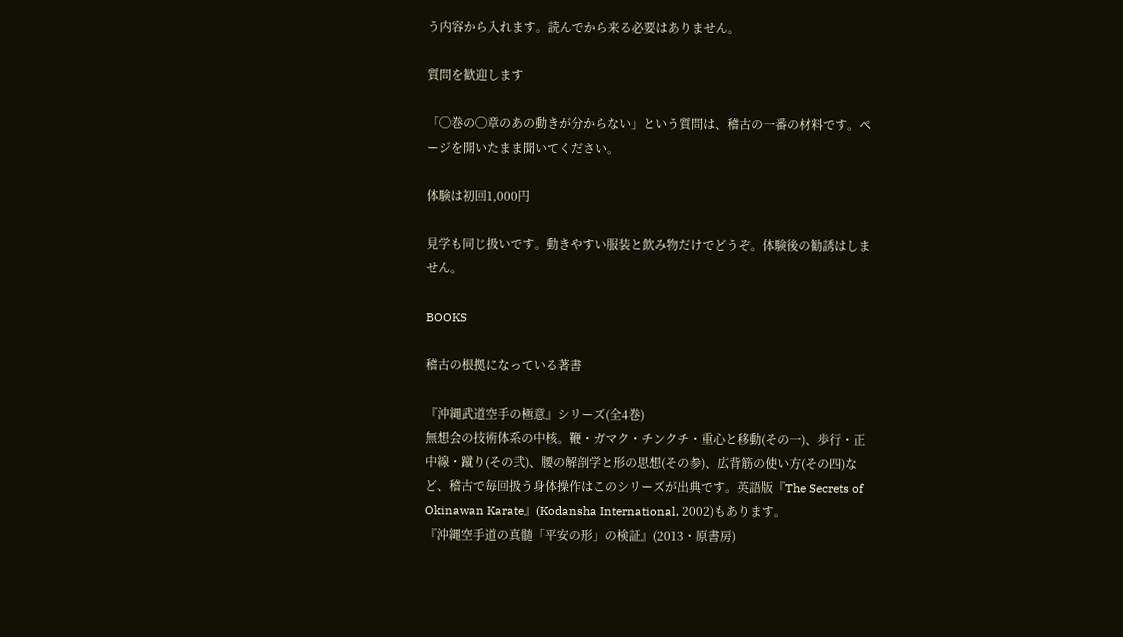う内容から入れます。読んでから来る必要はありません。

質問を歓迎します

「◯巻の◯章のあの動きが分からない」という質問は、稽古の一番の材料です。ページを開いたまま聞いてください。

体験は初回1,000円

見学も同じ扱いです。動きやすい服装と飲み物だけでどうぞ。体験後の勧誘はしません。

BOOKS

稽古の根拠になっている著書

『沖縄武道空手の極意』シリーズ(全4巻)
無想会の技術体系の中核。鞭・ガマク・チンクチ・重心と移動(その一)、歩行・正中線・蹴り(その弐)、腰の解剖学と形の思想(その参)、広背筋の使い方(その四)など、稽古で毎回扱う身体操作はこのシリーズが出典です。英語版『The Secrets of Okinawan Karate』(Kodansha International, 2002)もあります。
『沖縄空手道の真髄「平安の形」の検証』(2013・原書房)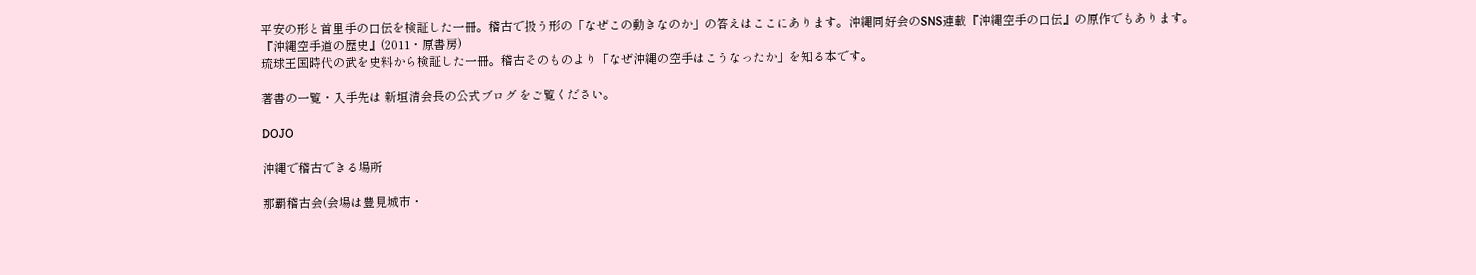平安の形と首里手の口伝を検証した一冊。稽古で扱う形の「なぜこの動きなのか」の答えはここにあります。沖縄同好会のSNS連載『沖縄空手の口伝』の原作でもあります。
『沖縄空手道の歴史』(2011・原書房)
琉球王国時代の武を史料から検証した一冊。稽古そのものより「なぜ沖縄の空手はこうなったか」を知る本です。

著書の一覧・入手先は 新垣清会長の公式ブログ をご覧ください。

DOJO

沖縄で稽古できる場所

那覇稽古会(会場は豊見城市・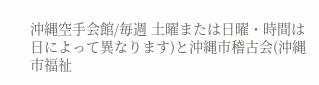沖縄空手会館/毎週 土曜または日曜・時間は日によって異なります)と沖縄市稽古会(沖縄市福祉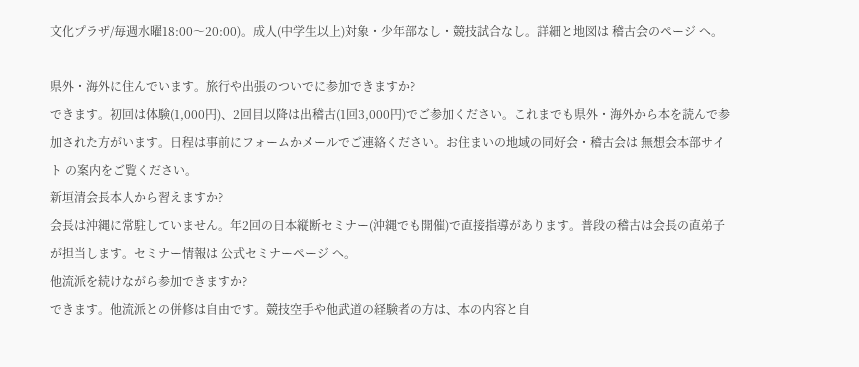文化プラザ/毎週水曜18:00〜20:00)。成人(中学生以上)対象・少年部なし・競技試合なし。詳細と地図は 稽古会のページ へ。

県外・海外に住んでいます。旅行や出張のついでに参加できますか?
できます。初回は体験(1,000円)、2回目以降は出稽古(1回3,000円)でご参加ください。これまでも県外・海外から本を読んで参加された方がいます。日程は事前にフォームかメールでご連絡ください。お住まいの地域の同好会・稽古会は 無想会本部サイト の案内をご覧ください。
新垣清会長本人から習えますか?
会長は沖縄に常駐していません。年2回の日本縦断セミナー(沖縄でも開催)で直接指導があります。普段の稽古は会長の直弟子が担当します。セミナー情報は 公式セミナーページ へ。
他流派を続けながら参加できますか?
できます。他流派との併修は自由です。競技空手や他武道の経験者の方は、本の内容と自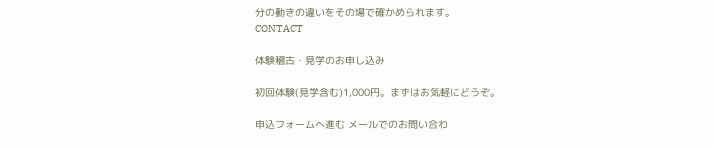分の動きの違いをその場で確かめられます。
CONTACT

体験稽古・見学のお申し込み

初回体験(見学含む)1,000円。まずはお気軽にどうぞ。

申込フォームへ進む メールでのお問い合わ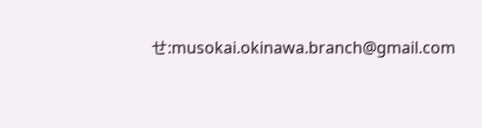せ:musokai.okinawa.branch@gmail.com